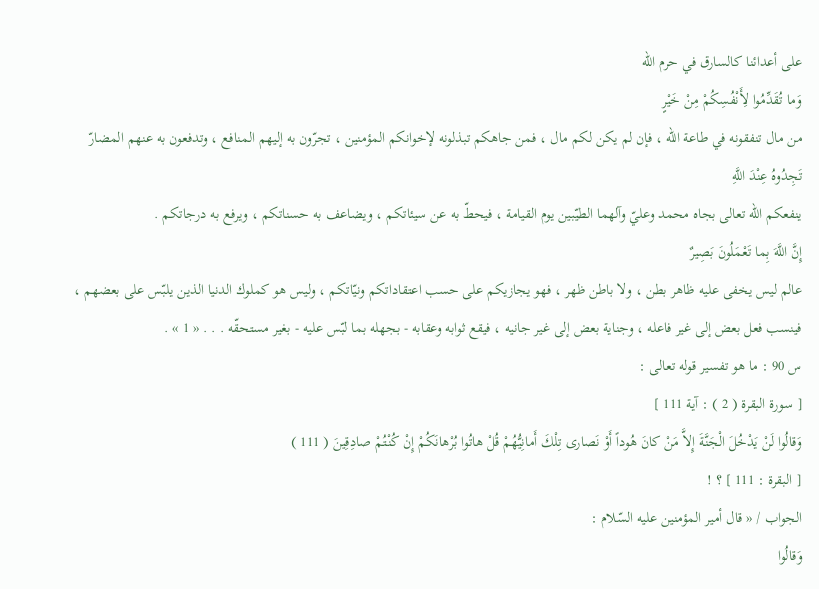على أعدائنا كالسارق في حرم اللّه
وَما تُقَدِّمُوا لِأَنْفُسِكُمْ مِنْ خَيْرٍ
من مال تنفقونه في طاعة اللّه ، فإن لم يكن لكم مال ، فمن جاهكم تبذلونه لإخوانكم المؤمنين ، تجرّون به إليهم المنافع ، وتدفعون به عنهم المضارّ
تَجِدُوهُ عِنْدَ اللَّهِ
ينفعكم اللّه تعالى بجاه محمد وعليّ وآلهما الطيّبين يوم القيامة ، فيحطّ به عن سيئاتكم ، ويضاعف به حسناتكم ، ويرفع به درجاتكم .
إِنَّ اللَّهَ بِما تَعْمَلُونَ بَصِيرٌ
عالم ليس يخفى عليه ظاهر بطن ، ولا باطن ظهر ، فهو يجازيكم على حسب اعتقاداتكم ونيّاتكم ، وليس هو كملوك الدنيا الذين يلبّس على بعضهم ، فينسب فعل بعض إلى غير فاعله ، وجناية بعض إلى غير جانيه ، فيقع ثوابه وعقابه - بجهله بما لبّس عليه - بغير مستحقّه . . . « 1 » .
س 90 : ما هو تفسير قوله تعالى :
[ سورة البقرة ( 2 ) : آية 111 ]
وَقالُوا لَنْ يَدْخُلَ الْجَنَّةَ إِلاَّ مَنْ كانَ هُوداً أَوْ نَصارى تِلْكَ أَمانِيُّهُمْ قُلْ هاتُوا بُرْهانَكُمْ إِنْ كُنْتُمْ صادِقِينَ ( 111 )
[ البقرة : 111 ] ؟ !
الجواب / « قال أمير المؤمنين عليه السّلام :
وَقالُوا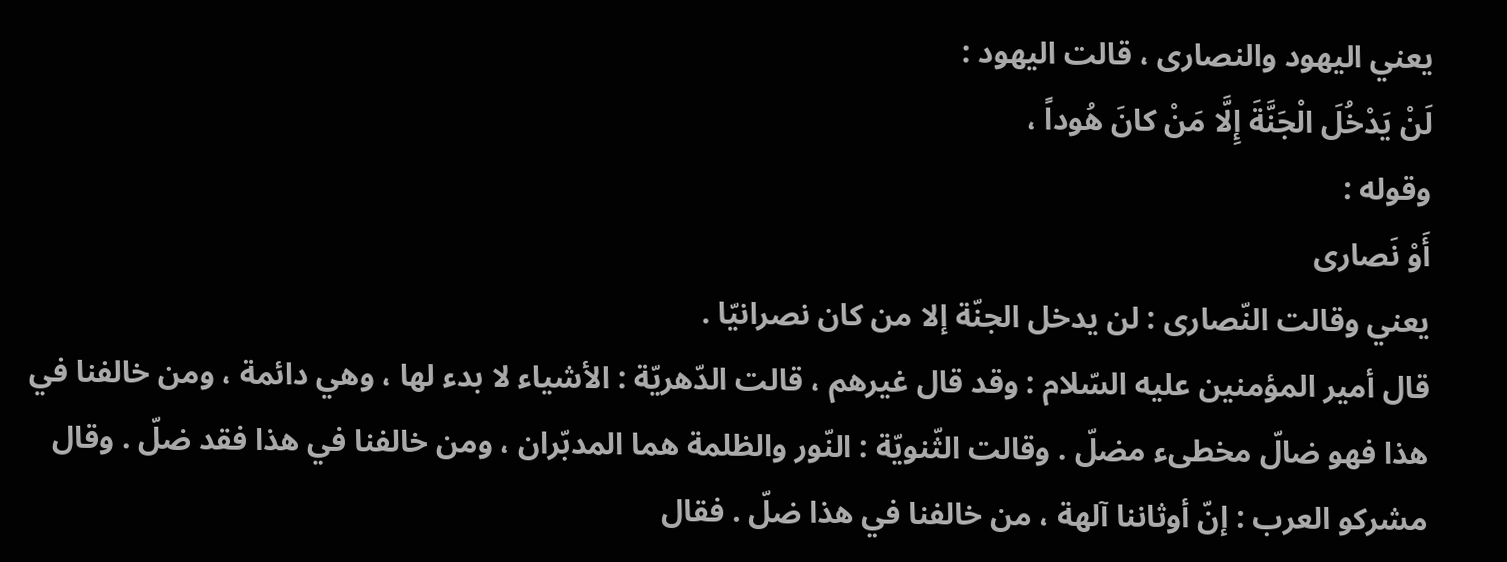يعني اليهود والنصارى ، قالت اليهود :
لَنْ يَدْخُلَ الْجَنَّةَ إِلَّا مَنْ كانَ هُوداً ،
وقوله :
أَوْ نَصارى
يعني وقالت النّصارى : لن يدخل الجنّة إلا من كان نصرانيّا .
قال أمير المؤمنين عليه السّلام : وقد قال غيرهم ، قالت الدّهريّة : الأشياء لا بدء لها ، وهي دائمة ، ومن خالفنا في هذا فهو ضالّ مخطىء مضلّ . وقالت الثّنويّة : النّور والظلمة هما المدبّران ، ومن خالفنا في هذا فقد ضلّ . وقال مشركو العرب : إنّ أوثاننا آلهة ، من خالفنا في هذا ضلّ . فقال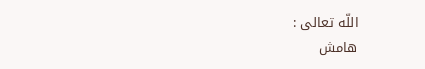اللّه تعالى :
هامش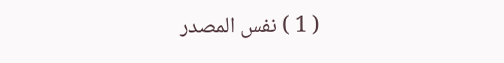( 1 ) نفس المصدر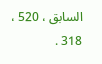السابق ، 520 ، 318 .